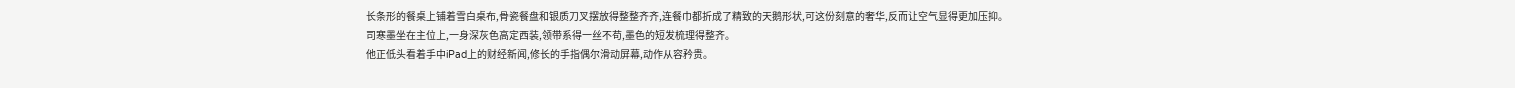长条形的餐桌上铺着雪白桌布,骨瓷餐盘和银质刀叉摆放得整整齐齐,连餐巾都折成了精致的天鹅形状,可这份刻意的奢华,反而让空气显得更加压抑。
司寒墨坐在主位上,一身深灰色高定西装,领带系得一丝不苟,墨色的短发梳理得整齐。
他正低头看着手中iPad上的财经新闻,修长的手指偶尔滑动屏幕,动作从容矜贵。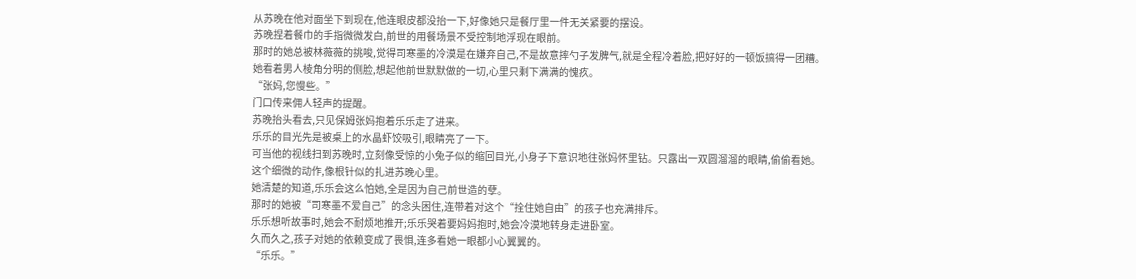从苏晚在他对面坐下到现在,他连眼皮都没抬一下,好像她只是餐厅里一件无关紧要的摆设。
苏晚捏着餐巾的手指微微发白,前世的用餐场景不受控制地浮现在眼前。
那时的她总被林薇薇的挑唆,觉得司寒墨的冷漠是在嫌弃自己,不是故意摔勺子发脾气,就是全程冷着脸,把好好的一顿饭搞得一团糟。
她看着男人棱角分明的侧脸,想起他前世默默做的一切,心里只剩下满满的愧疚。
“张妈,您慢些。”
门口传来佣人轻声的提醒。
苏晚抬头看去,只见保姆张妈抱着乐乐走了进来。
乐乐的目光先是被桌上的水晶虾饺吸引,眼睛亮了一下。
可当他的视线扫到苏晚时,立刻像受惊的小兔子似的缩回目光,小身子下意识地往张妈怀里钻。只露出一双圆溜溜的眼睛,偷偷看她。
这个细微的动作,像根针似的扎进苏晚心里。
她清楚的知道,乐乐会这么怕她,全是因为自己前世造的孽。
那时的她被“司寒墨不爱自己”的念头困住,连带着对这个“拴住她自由”的孩子也充满排斥。
乐乐想听故事时,她会不耐烦地推开;乐乐哭着要妈妈抱时,她会冷漠地转身走进卧室。
久而久之,孩子对她的依赖变成了畏惧,连多看她一眼都小心翼翼的。
“乐乐。”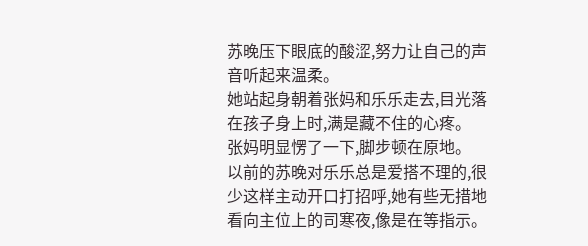苏晚压下眼底的酸涩,努力让自己的声音听起来温柔。
她站起身朝着张妈和乐乐走去,目光落在孩子身上时,满是藏不住的心疼。
张妈明显愣了一下,脚步顿在原地。
以前的苏晚对乐乐总是爱搭不理的,很少这样主动开口打招呼,她有些无措地看向主位上的司寒夜,像是在等指示。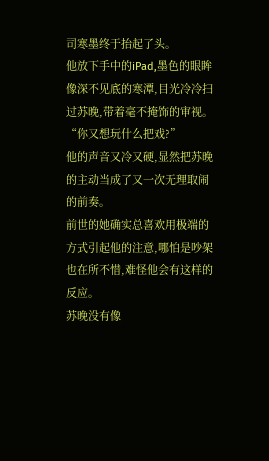司寒墨终于抬起了头。
他放下手中的iPad,墨色的眼眸像深不见底的寒潭,目光冷冷扫过苏晚,带着毫不掩饰的审视。
“你又想玩什么把戏?”
他的声音又冷又硬,显然把苏晚的主动当成了又一次无理取闹的前奏。
前世的她确实总喜欢用极端的方式引起他的注意,哪怕是吵架也在所不惜,难怪他会有这样的反应。
苏晚没有像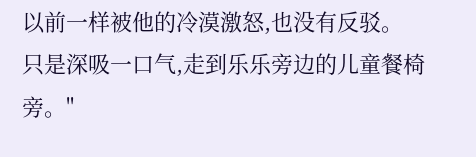以前一样被他的冷漠激怒,也没有反驳。
只是深吸一口气,走到乐乐旁边的儿童餐椅旁。"